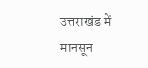उत्तराखंड में मानसून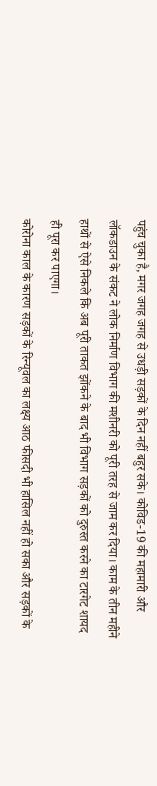पहुंच चुका है, मगर जगह जगह से उधड़ी सड़कों के दिन नहीं बहुर सके। कोविड-19 की महामारी और लॉकडाउन के संकट ने लोक निर्माण विभाग की मशीनरी को पूरी तरह से जाम कर दिया। काम के तीन महीने हाथों से ऐसे निकले कि अब पूरी ताकत झोंकने के बाद भी विभाग सड़कों को दुरुस्त करने का टारगेट शायद ही पूरा कर पाएगा।
कोरोना काल के कारण सड़कों के रिन्यूवल का लक्ष्य आठ फीसदी भी हासिल नहीं हो सका और सड़कों के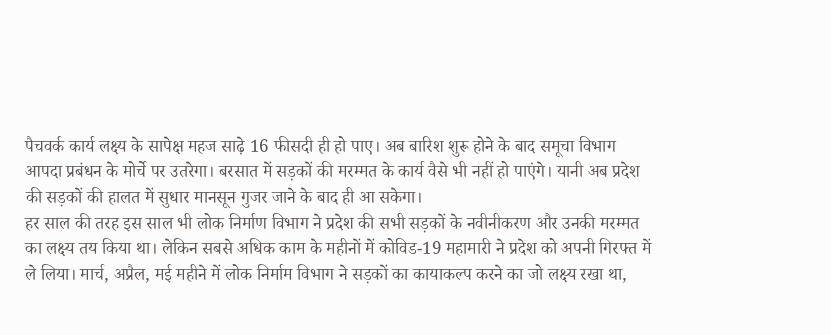पैचवर्क कार्य लक्ष्य के सापेक्ष महज साढ़े 16 फीसदी ही हो पाए। अब बारिश शुरू होने के बाद समूचा विभाग आपदा प्रबंधन के मोर्चे पर उतरेगा। बरसात में सड़कों की मरम्मत के कार्य वैसे भी नहीं हो पाएंगे। यानी अब प्रदेश की सड़कों की हालत में सुधार मानसून गुजर जाने के बाद ही आ सकेगा।
हर साल की तरह इस साल भी लोक निर्माण विभाग ने प्रदेश की सभी सड़कों के नवीनीकरण और उनकी मरम्मत का लक्ष्य तय किया था। लेकिन सबसे अधिक काम के महीनों में कोविड-19 महामारी ने प्रदेश को अपनी गिरफ्त में ले लिया। मार्च, अप्रैल, मई महीने में लोक निर्माम विभाग ने सड़कों का कायाकल्प करने का जो लक्ष्य रखा था,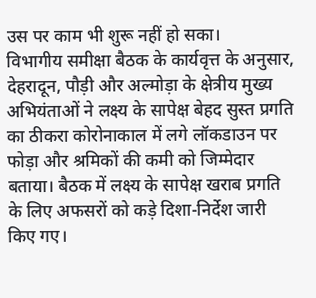उस पर काम भी शुरू नहीं हो सका।
विभागीय समीक्षा बैठक के कार्यवृत्त के अनुसार, देहरादून, पौड़ी और अल्मोड़ा के क्षेत्रीय मुख्य अभियंताओं ने लक्ष्य के सापेक्ष बेहद सुस्त प्रगति का ठीकरा कोरोनाकाल में लगे लॉकडाउन पर फोड़ा और श्रमिकों की कमी को जिम्मेदार बताया। बैठक में लक्ष्य के सापेक्ष खराब प्रगति के लिए अफसरों को कड़े दिशा-निर्देश जारी किए गए।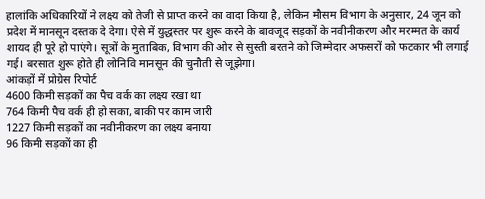हालांकि अधिकारियों ने लक्ष्य को तेजी से प्राप्त करने का वादा किया है, लेकिन मौसम विभाग के अनुसार, 24 जून को प्रदेश में मानसून दस्तक दे देगा। ऐसे में युद्धस्तर पर शुरू करने के बावजूद सड़कों के नवीनीकरण और मरम्मत के कार्य शायद ही पूरे हो पाएंगे। सूत्रों के मुताबिक, विभाग की ओर से सुस्ती बरतने को जिम्मेदार अफसरों को फटकार भी लगाई गई। बरसात शुरू होते ही लोनिवि मानसून की चुनौती से जूझेगा।
आंकड़ों में प्रोग्रेस रिपोर्ट
4600 किमी सड़कों का पैच वर्क का लक्ष्य रखा था
764 किमी पैच वर्क ही हो सका, बाकी पर काम जारी
1227 किमी सड़कों का नवीनीकरण का लक्ष्य बनाया
96 किमी सड़कों का ही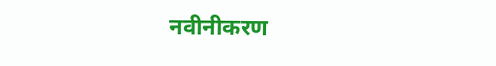नवीनीकरण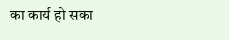का कार्य हो सका